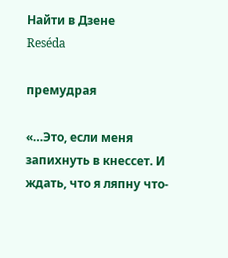Найти в Дзене
Reséda

премудрая

«…Это, если меня запихнуть в кнессет. И ждать, что я ляпну что-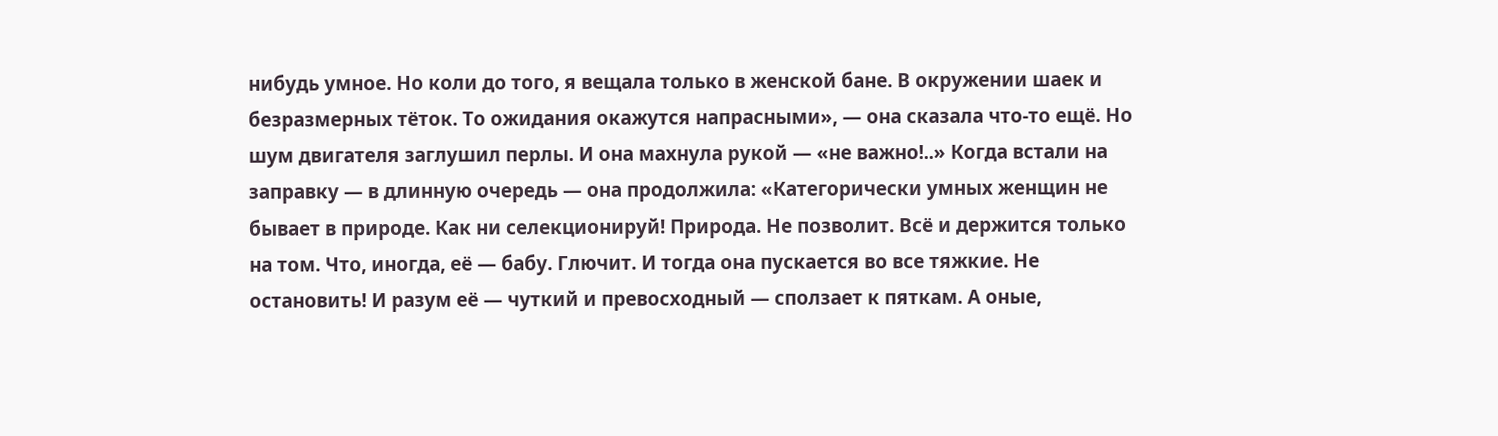нибудь умное. Но коли до того, я вещала только в женской бане. В окружении шаек и безразмерных тёток. То ожидания окажутся напрасными», — она сказала что-то ещё. Но шум двигателя заглушил перлы. И она махнула рукой — «не важно!..» Когда встали на заправку — в длинную очередь — она продолжила: «Категорически умных женщин не бывает в природе. Как ни селекционируй! Природа. Не позволит. Всё и держится только на том. Что, иногда, её — бабу. Глючит. И тогда она пускается во все тяжкие. Не остановить! И разум её — чуткий и превосходный — сползает к пяткам. А оные,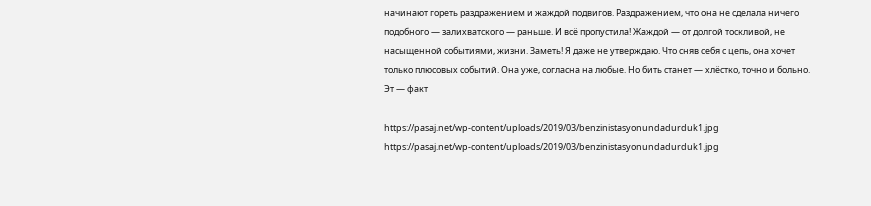начинают гореть раздражением и жаждой подвигов. Раздражением, что она не сделала ничего подобного — залихватского — раньше. И всё пропустила! Жаждой — от долгой тоскливой, не насыщенной событиями, жизни. Заметь! Я даже не утверждаю. Что сняв себя с цепь, она хочет только плюсовых событий. Она уже, согласна на любые. Но бить станет — хлёстко, точно и больно. Эт — факт

https://pasaj.net/wp-content/uploads/2019/03/benzinistasyonundadurduk1.jpg
https://pasaj.net/wp-content/uploads/2019/03/benzinistasyonundadurduk1.jpg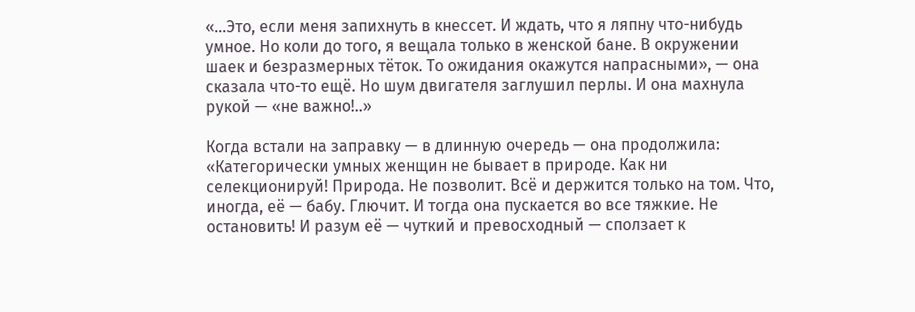«…Это, если меня запихнуть в кнессет. И ждать, что я ляпну что-нибудь умное. Но коли до того, я вещала только в женской бане. В окружении шаек и безразмерных тёток. То ожидания окажутся напрасными», — она сказала что-то ещё. Но шум двигателя заглушил перлы. И она махнула рукой — «не важно!..»

Когда встали на заправку — в длинную очередь — она продолжила: «Категорически умных женщин не бывает в природе. Как ни селекционируй! Природа. Не позволит. Всё и держится только на том. Что, иногда, её — бабу. Глючит. И тогда она пускается во все тяжкие. Не остановить! И разум её — чуткий и превосходный — сползает к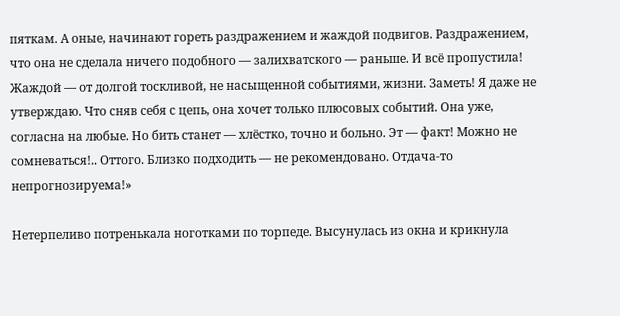пяткам. А оные, начинают гореть раздражением и жаждой подвигов. Раздражением, что она не сделала ничего подобного — залихватского — раньше. И всё пропустила! Жаждой — от долгой тоскливой, не насыщенной событиями, жизни. Заметь! Я даже не утверждаю. Что сняв себя с цепь, она хочет только плюсовых событий. Она уже, согласна на любые. Но бить станет — хлёстко, точно и больно. Эт — факт! Можно не сомневаться!.. Оттого. Близко подходить — не рекомендовано. Отдача-то непрогнозируема!»

Нетерпеливо потренькала ноготками по торпеде. Высунулась из окна и крикнула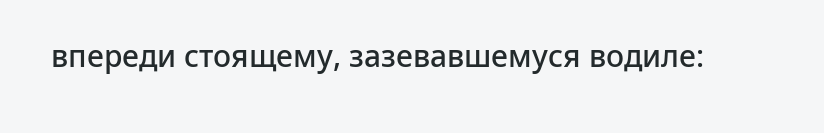впереди стоящему, зазевавшемуся водиле: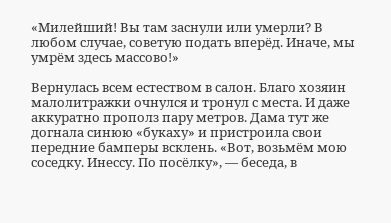«Милейший! Вы там заснули или умерли? В любом случае, советую подать вперёд. Иначе, мы умрём здесь массово!»

Вернулась всем естеством в салон. Благо хозяин малолитражки очнулся и тронул с места. И даже аккуратно прополз пару метров. Дама тут же догнала синюю «букаху» и пристроила свои передние бамперы всклень. «Вот, возьмём мою соседку. Инессу. По посёлку», — беседа, в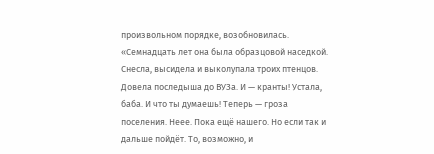произвольном порядке, возобновилась. «Семнадцать лет она была образцовой наседкой. Снесла, высидела и выколупала троих птенцов. Довела последыша до ВУЗа. И — кранты! Устала, баба. И что ты думаешь! Теперь — гроза поселения. Неее. Пока ещё нашего. Но если так и дальше пойдёт. То, возможно, и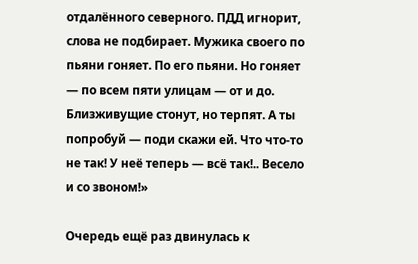отдалённого северного. ПДД игнорит, слова не подбирает. Мужика своего по пьяни гоняет. По его пьяни. Но гоняет — по всем пяти улицам — от и до. Близживущие стонут, но терпят. А ты попробуй — поди скажи ей. Что что-то не так! У неё теперь — всё так!.. Весело и со звоном!»

Очередь ещё раз двинулась к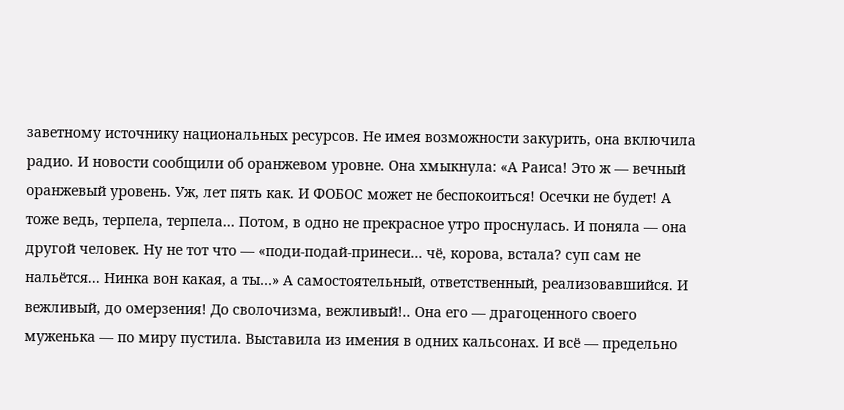заветному источнику национальных ресурсов. Не имея возможности закурить, она включила радио. И новости сообщили об оранжевом уровне. Она хмыкнула: «А Раиса! Это ж — вечный оранжевый уровень. Уж, лет пять как. И ФОБОС может не беспокоиться! Осечки не будет! А тоже ведь, терпела, терпела… Потом, в одно не прекрасное утро проснулась. И поняла — она другой человек. Ну не тот что — «поди-подай-принеси… чё, корова, встала? суп сам не нальётся... Нинка вон какая, а ты…» А самостоятельный, ответственный, реализовавшийся. И вежливый, до омерзения! До сволочизма, вежливый!.. Она его — драгоценного своего муженька — по миру пустила. Выставила из имения в одних кальсонах. И всё — предельно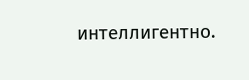интеллигентно.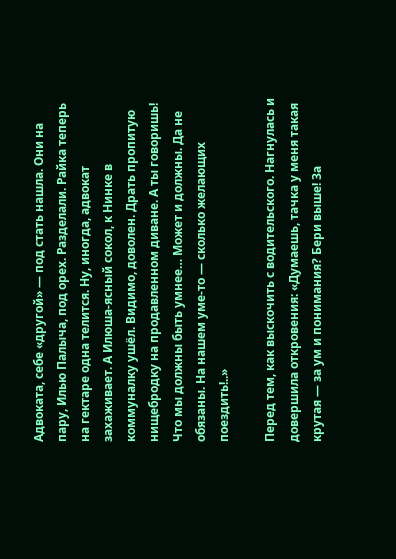Адвоката, себе «другой» — под стать нашла. Они на пару, Илью Палыча, под орех. Разделали. Райка теперь на гектаре одна телится. Ну, иногда, адвокат захаживает. А Илюша-ясный сокол, к Нинке в коммуналку ушёл. Видимо, доволен. Драть пропитую нищебродку на продавленном диване. А ты говоришь! Что мы должны быть умнее… Может и должны. Да не обязаны. На нашем уме-то — сколько желающих поездить!..»

Перед тем, как выскочить с водительского. Нагнулась и довершила откровения: «Думаешь, тачка у меня такая крутая — за ум и понимания? Бери выше! За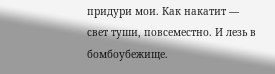придури мои. Как накатит — свет туши, повсеместно. И лезь в бомбоубежище.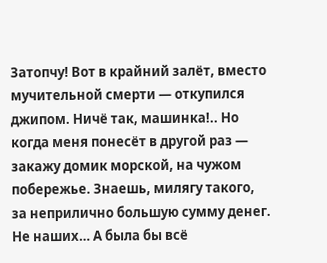Затопчу! Вот в крайний залёт, вместо мучительной смерти — откупился джипом. Ничё так, машинка!.. Но когда меня понесёт в другой раз — закажу домик морской, на чужом побережье. Знаешь, милягу такого, за неприлично большую сумму денег. Не наших… А была бы всё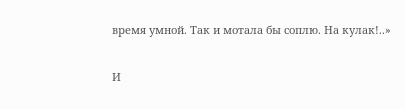время умной. Так и мотала бы соплю. На кулак!..»

И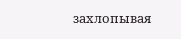захлопывая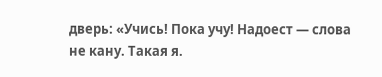дверь: «Учись! Пока учу! Надоест — слова не кану. Такая я.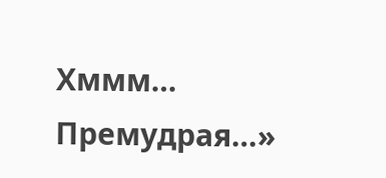Хммм… Премудрая…»